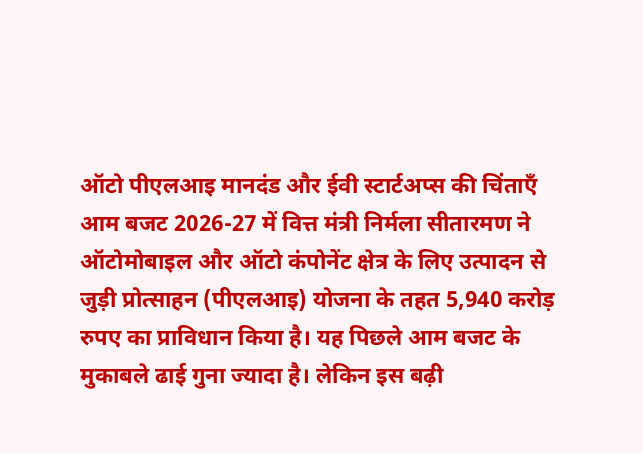ऑटो पीएलआइ मानदंड और ईवी स्टार्टअप्स की चिंताएँ
आम बजट 2026-27 में वित्त मंत्री निर्मला सीतारमण ने ऑटोमोबाइल और ऑटो कंपोनेंट क्षेत्र के लिए उत्पादन से जुड़ी प्रोत्साहन (पीएलआइ) योजना के तहत 5,940 करोड़ रुपए का प्राविधान किया है। यह पिछले आम बजट के मुकाबले ढाई गुना ज्यादा है। लेकिन इस बढ़ी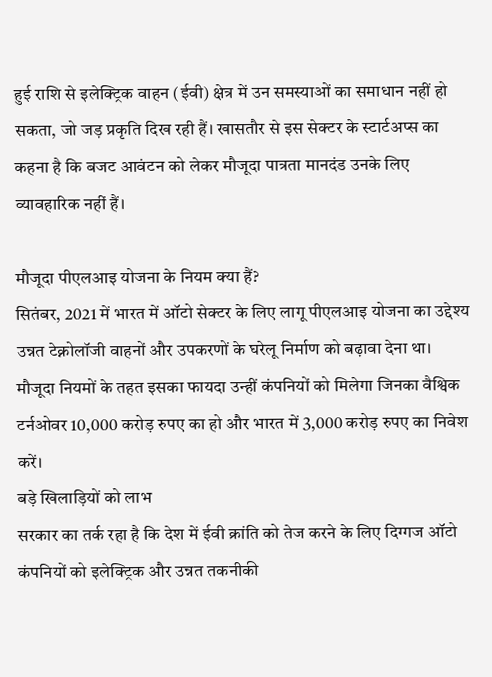हुई राशि से इलेक्ट्रिक वाहन (ईवी) क्षेत्र में उन समस्याओं का समाधान नहीं हो सकता, जो जड़ प्रकृति दिख रही हैं। खासतौर से इस सेक्टर के स्टार्टअप्स का कहना है कि बजट आवंटन को लेकर मौजूदा पात्रता मानदंड उनके लिए व्यावहारिक नहीं हैं।

मौजूदा पीएलआइ योजना के नियम क्या हैं?
सितंबर, 2021 में भारत में ऑटो सेक्टर के लिए लागू पीएलआइ योजना का उद्देश्य उन्नत टेक्नोलॉजी वाहनों और उपकरणों के घरेलू निर्माण को बढ़ावा देना था। मौजूदा नियमों के तहत इसका फायदा उन्हीं कंपनियों को मिलेगा जिनका वैश्विक टर्नओवर 10,000 करोड़ रुपए का हो और भारत में 3,000 करोड़ रुपए का निवेश करें।
बड़े खिलाड़ियों को लाभ
सरकार का तर्क रहा है कि देश में ईवी क्रांति को तेज करने के लिए दिग्गज ऑटो कंपनियों को इलेक्ट्रिक और उन्नत तकनीकी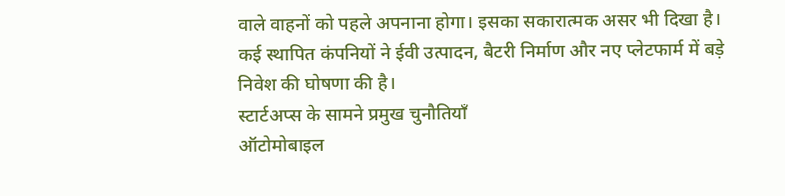वाले वाहनों को पहले अपनाना होगा। इसका सकारात्मक असर भी दिखा है। कई स्थापित कंपनियों ने ईवी उत्पादन, बैटरी निर्माण और नए प्लेटफार्म में बड़े निवेश की घोषणा की है।
स्टार्टअप्स के सामने प्रमुख चुनौतियाँ
ऑटोमोबाइल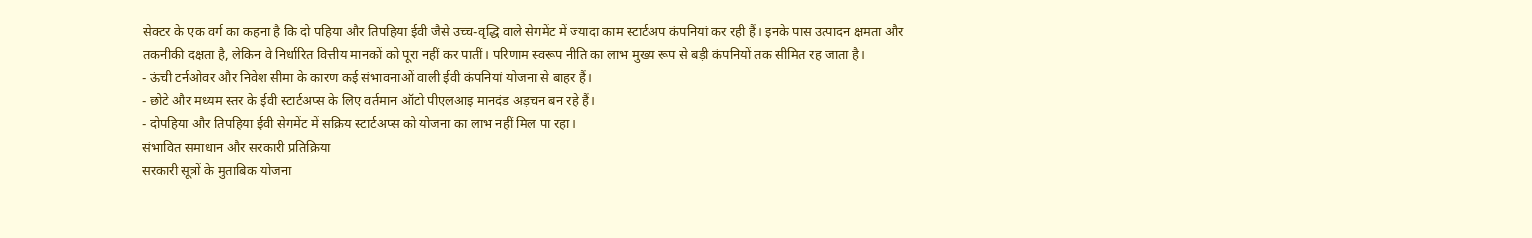सेक्टर के एक वर्ग का कहना है कि दो पहिया और तिपहिया ईवी जैसे उच्च-वृद्धि वाले सेगमेंट में ज्यादा काम स्टार्टअप कंपनियां कर रही हैं। इनके पास उत्पादन क्षमता और तकनीकी दक्षता है, लेकिन वे निर्धारित वित्तीय मानकों को पूरा नहीं कर पातीं। परिणाम स्वरूप नीति का लाभ मुख्य रूप से बड़ी कंपनियों तक सीमित रह जाता है।
- ऊंची टर्नओवर और निवेश सीमा के कारण कई संभावनाओं वाली ईवी कंपनियां योजना से बाहर हैं।
- छोटे और मध्यम स्तर के ईवी स्टार्टअप्स के लिए वर्तमान ऑटो पीएलआइ मानदंड अड़चन बन रहे हैं।
- दोपहिया और तिपहिया ईवी सेगमेंट में सक्रिय स्टार्टअप्स को योजना का लाभ नहीं मिल पा रहा।
संभावित समाधान और सरकारी प्रतिक्रिया
सरकारी सूत्रों के मुताबिक योजना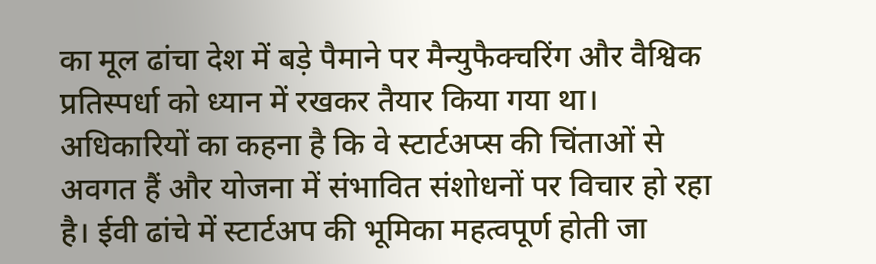का मूल ढांचा देश में बड़े पैमाने पर मैन्युफैक्चरिंग और वैश्विक प्रतिस्पर्धा को ध्यान में रखकर तैयार किया गया था। अधिकारियों का कहना है कि वे स्टार्टअप्स की चिंताओं से अवगत हैं और योजना में संभावित संशोधनों पर विचार हो रहा है। ईवी ढांचे में स्टार्टअप की भूमिका महत्वपूर्ण होती जा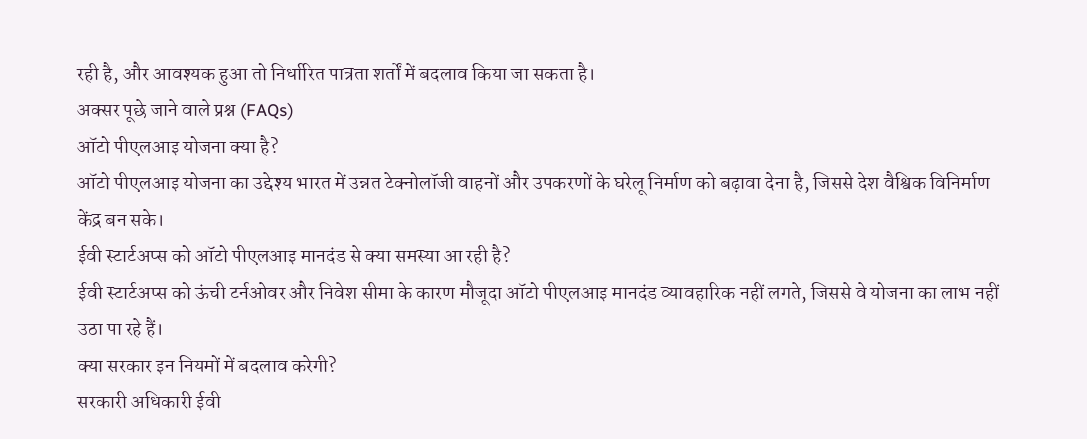रही है, और आवश्यक हुआ तो निर्धारित पात्रता शर्तों में बदलाव किया जा सकता है।
अक्सर पूछे जाने वाले प्रश्न (FAQs)
ऑटो पीएलआइ योजना क्या है?
ऑटो पीएलआइ योजना का उद्देश्य भारत में उन्नत टेक्नोलॉजी वाहनों और उपकरणों के घरेलू निर्माण को बढ़ावा देना है, जिससे देश वैश्विक विनिर्माण केंद्र बन सके।
ईवी स्टार्टअप्स को ऑटो पीएलआइ मानदंड से क्या समस्या आ रही है?
ईवी स्टार्टअप्स को ऊंची टर्नओवर और निवेश सीमा के कारण मौजूदा ऑटो पीएलआइ मानदंड व्यावहारिक नहीं लगते, जिससे वे योजना का लाभ नहीं उठा पा रहे हैं।
क्या सरकार इन नियमों में बदलाव करेगी?
सरकारी अधिकारी ईवी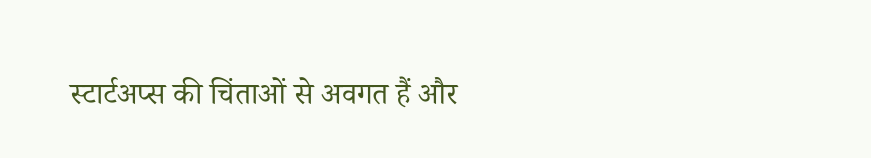स्टार्टअप्स की चिंताओं से अवगत हैं और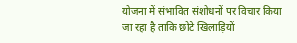योजना में संभावित संशोधनों पर विचार किया जा रहा है ताकि छोटे खिलाड़ियों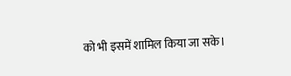को भी इसमें शामिल किया जा सके।